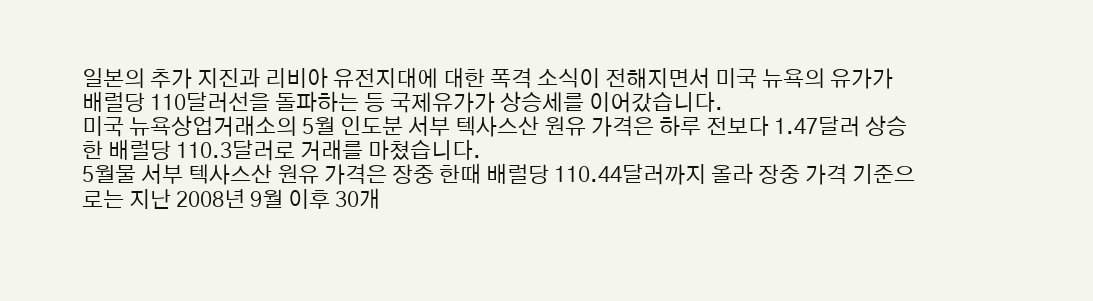일본의 추가 지진과 리비아 유전지대에 대한 폭격 소식이 전해지면서 미국 뉴욕의 유가가 배럴당 110달러선을 돌파하는 등 국제유가가 상승세를 이어갔습니다.
미국 뉴욕상업거래소의 5월 인도분 서부 텍사스산 원유 가격은 하루 전보다 1.47달러 상승한 배럴당 110.3달러로 거래를 마쳤습니다.
5월물 서부 텍사스산 원유 가격은 장중 한때 배럴당 110.44달러까지 올라 장중 가격 기준으로는 지난 2008년 9월 이후 30개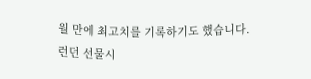월 만에 최고치를 기록하기도 했습니다.
런던 선물시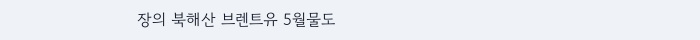장의 북해산 브렌트유 5월물도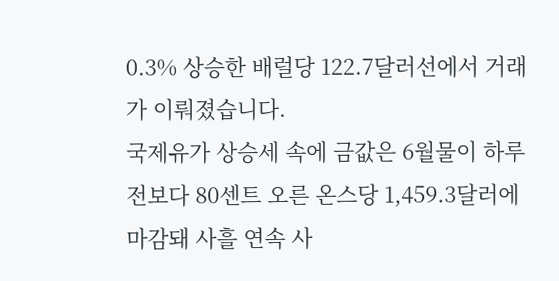0.3% 상승한 배럴당 122.7달러선에서 거래가 이뤄졌습니다.
국제유가 상승세 속에 금값은 6월물이 하루 전보다 80센트 오른 온스당 1,459.3달러에 마감돼 사흘 연속 사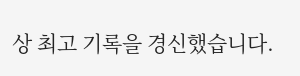상 최고 기록을 경신했습니다.